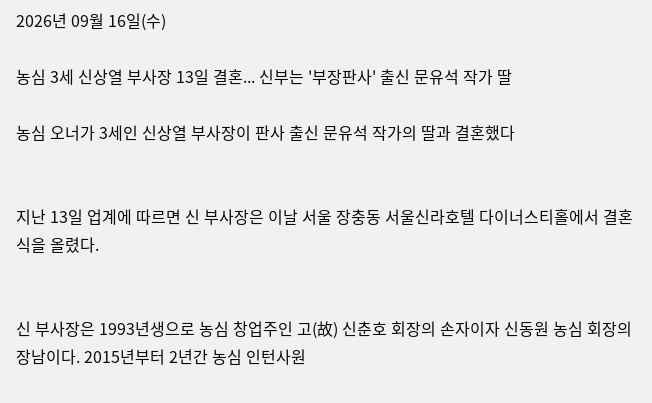2026년 09월 16일(수)

농심 3세 신상열 부사장 13일 결혼... 신부는 '부장판사' 출신 문유석 작가 딸

농심 오너가 3세인 신상열 부사장이 판사 출신 문유석 작가의 딸과 결혼했다


지난 13일 업계에 따르면 신 부사장은 이날 서울 장충동 서울신라호텔 다이너스티홀에서 결혼식을 올렸다.


신 부사장은 1993년생으로 농심 창업주인 고(故) 신춘호 회장의 손자이자 신동원 농심 회장의 장남이다. 2015년부터 2년간 농심 인턴사원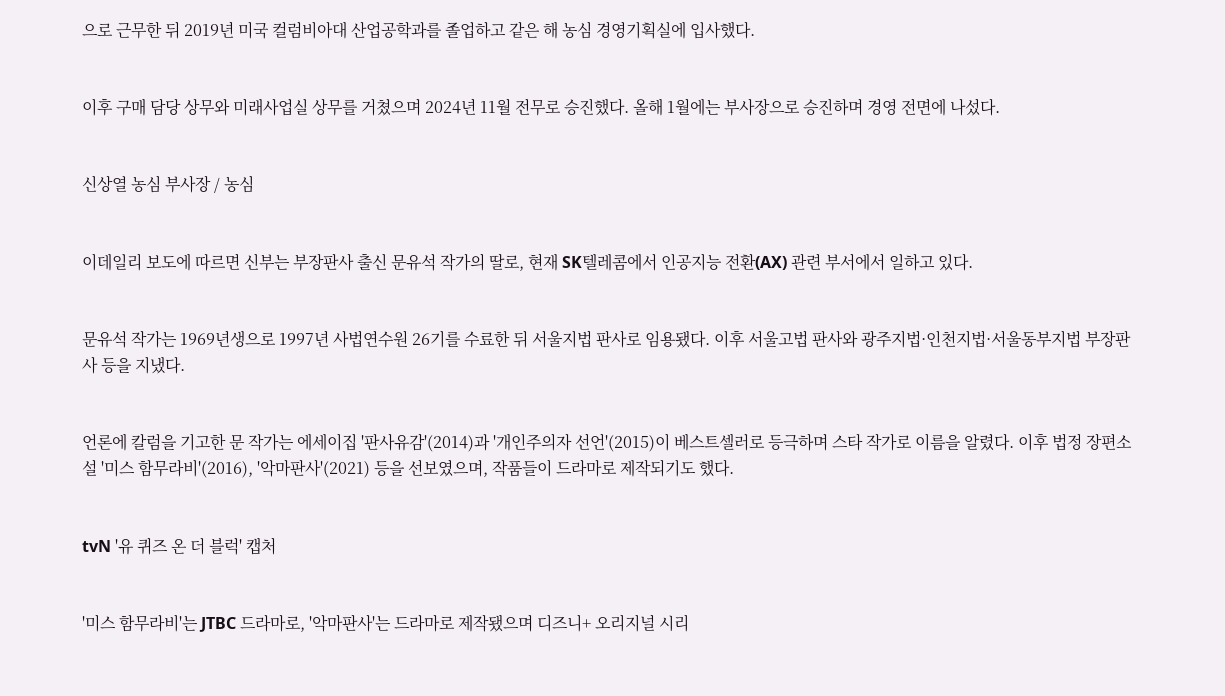으로 근무한 뒤 2019년 미국 컬럼비아대 산업공학과를 졸업하고 같은 해 농심 경영기획실에 입사했다.


이후 구매 담당 상무와 미래사업실 상무를 거쳤으며 2024년 11월 전무로 승진했다. 올해 1월에는 부사장으로 승진하며 경영 전면에 나섰다.


신상열 농심 부사장 / 농심


이데일리 보도에 따르면 신부는 부장판사 출신 문유석 작가의 딸로, 현재 SK텔레콤에서 인공지능 전환(AX) 관련 부서에서 일하고 있다.


문유석 작가는 1969년생으로 1997년 사법연수원 26기를 수료한 뒤 서울지법 판사로 임용됐다. 이후 서울고법 판사와 광주지법·인천지법·서울동부지법 부장판사 등을 지냈다.


언론에 칼럼을 기고한 문 작가는 에세이집 '판사유감'(2014)과 '개인주의자 선언'(2015)이 베스트셀러로 등극하며 스타 작가로 이름을 알렸다. 이후 법정 장편소설 '미스 함무라비'(2016), '악마판사'(2021) 등을 선보였으며, 작품들이 드라마로 제작되기도 했다.


tvN '유 퀴즈 온 더 블럭' 캡처


'미스 함무라비'는 JTBC 드라마로, '악마판사'는 드라마로 제작됐으며 디즈니+ 오리지널 시리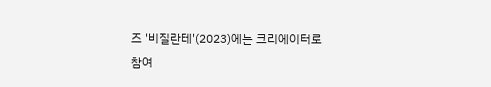즈 '비질란테'(2023)에는 크리에이터로 참여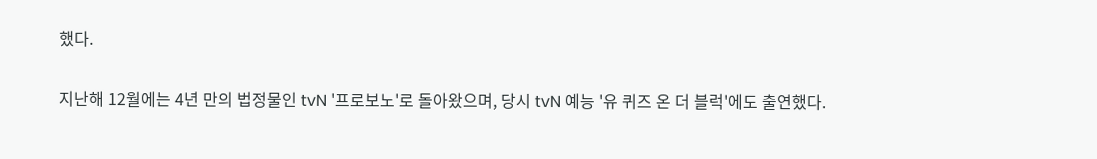했다.


지난해 12월에는 4년 만의 법정물인 tvN '프로보노'로 돌아왔으며, 당시 tvN 예능 '유 퀴즈 온 더 블럭'에도 출연했다.